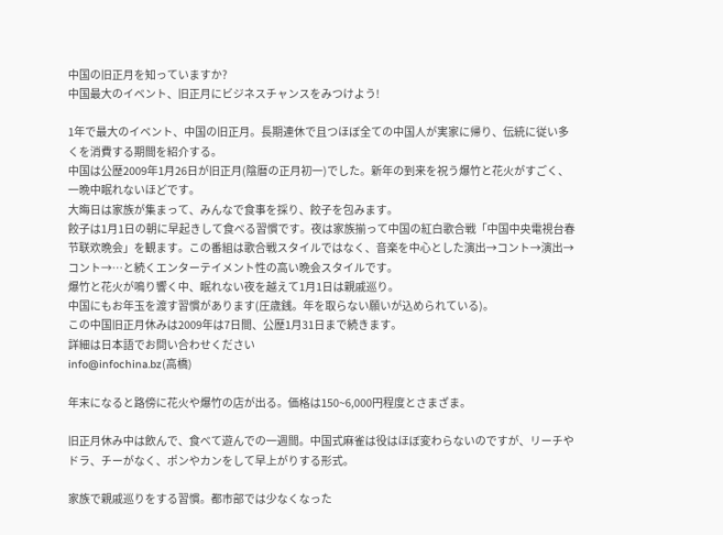中国の旧正月を知っていますか?
中国最大のイベント、旧正月にビジネスチャンスをみつけよう!

1年で最大のイベント、中国の旧正月。長期連休で且つほぼ全ての中国人が実家に帰り、伝統に従い多くを消費する期間を紹介する。
中国は公歴2009年1月26日が旧正月(陰暦の正月初一)でした。新年の到来を祝う爆竹と花火がすごく、一晩中眠れないほどです。
大晦日は家族が集まって、みんなで食事を採り、餃子を包みます。
餃子は1月1日の朝に早起きして食べる習慣です。夜は家族揃って中国の紅白歌合戦「中国中央電視台春节联欢晩会」を観ます。この番組は歌合戦スタイルではなく、音楽を中心とした演出→コント→演出→コント→…と続くエンターテイメント性の高い晩会スタイルです。
爆竹と花火が鳴り響く中、眠れない夜を越えて1月1日は親戚巡り。
中国にもお年玉を渡す習慣があります(圧歳銭。年を取らない願いが込められている)。
この中国旧正月休みは2009年は7日間、公歴1月31日まで続きます。
詳細は日本語でお問い合わせください
info@infochina.bz(高橋)

年末になると路傍に花火や爆竹の店が出る。価格は150~6,000円程度とさまざま。

旧正月休み中は飲んで、食べて遊んでの一週間。中国式麻雀は役はほぼ変わらないのですが、リーチやドラ、チーがなく、ポンやカンをして早上がりする形式。

家族で親戚巡りをする習慣。都市部では少なくなった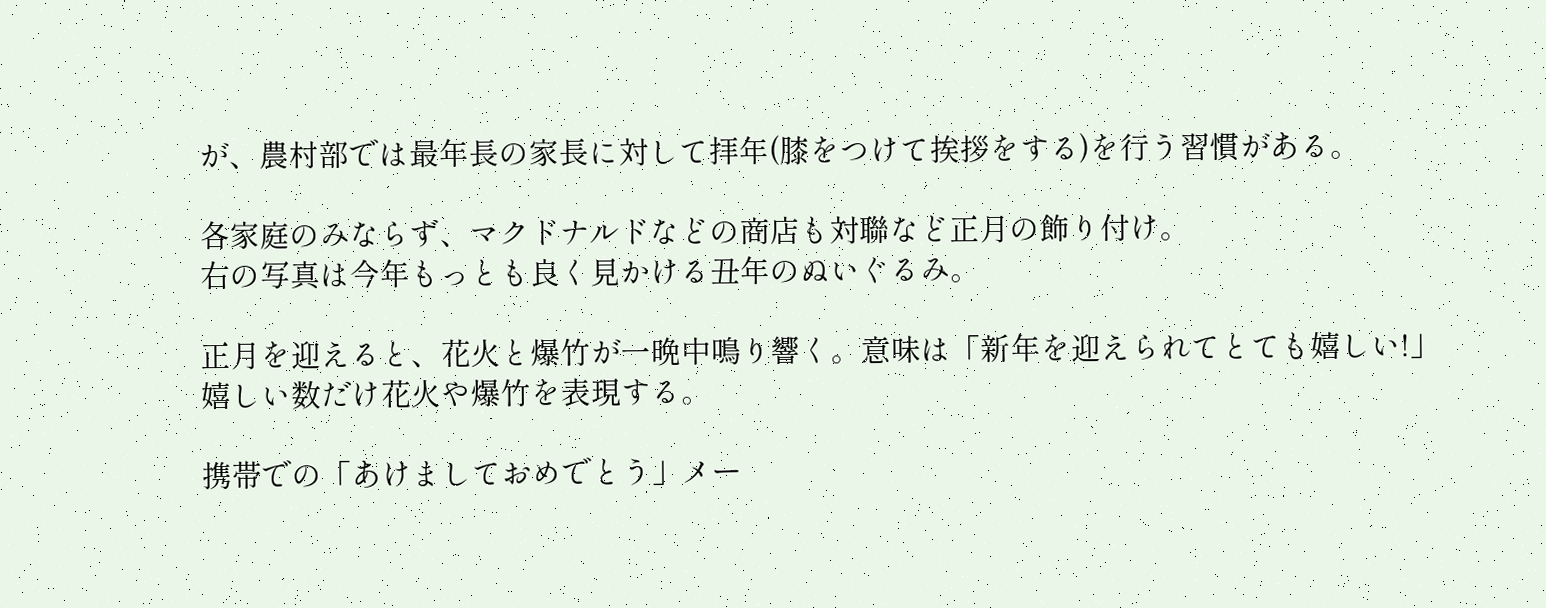が、農村部では最年長の家長に対して拝年(膝をつけて挨拶をする)を行う習慣がある。

各家庭のみならず、マクドナルドなどの商店も対聯など正月の飾り付け。
右の写真は今年もっとも良く見かける丑年のぬいぐるみ。

正月を迎えると、花火と爆竹が一晩中鳴り響く。意味は「新年を迎えられてとても嬉しい!」嬉しい数だけ花火や爆竹を表現する。

携帯での「あけましておめでとう」メー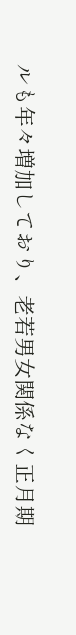ルも年々増加しており、老若男女関係なく正月期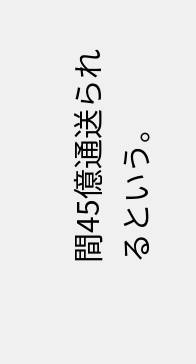間45億通送られるという。